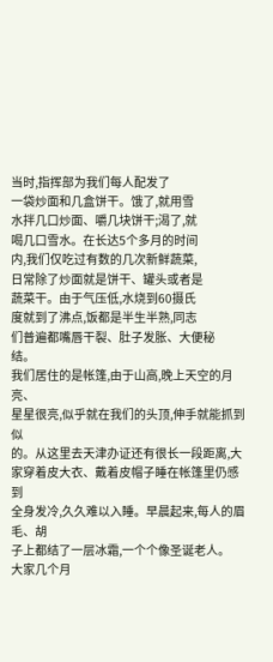当时,指挥部为我们每人配发了
一袋炒面和几盒饼干。饿了,就用雪
水拌几口炒面、嚼几块饼干;渴了,就
喝几口雪水。在长达5个多月的时间
内,我们仅吃过有数的几次新鲜蔬菜,
日常除了炒面就是饼干、罐头或者是
蔬菜干。由于气压低,水烧到60摄氏
度就到了沸点,饭都是半生半熟,同志
们普遍都嘴唇干裂、肚子发胀、大便秘
结。
我们居住的是帐篷,由于山高,晚上天空的月亮、
星星很亮,似乎就在我们的头顶,伸手就能抓到似
的。从这里去天津办证还有很长一段距离,大家穿着皮大衣、戴着皮帽子睡在帐篷里仍感到
全身发冷,久久难以入睡。早晨起来,每人的眉毛、胡
子上都结了一层冰霜,一个个像圣诞老人。
大家几个月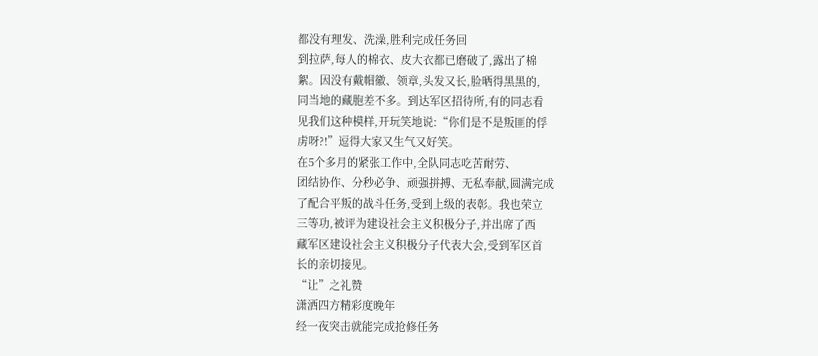都没有理发、洗澡,胜利完成任务回
到拉萨,每人的棉衣、皮大衣都已磨破了,露出了棉
絮。因没有戴帽徽、领章,头发又长,脸晒得黑黑的,
同当地的藏胞差不多。到达军区招待所,有的同志看
见我们这种模样,开玩笑地说:“你们是不是叛匪的俘
虏呀?!”逗得大家又生气又好笑。
在5个多月的紧张工作中,全队同志吃苦耐劳、
团结协作、分秒必争、顽强拼搏、无私奉献,圆满完成
了配合平叛的战斗任务,受到上级的表彰。我也荣立
三等功,被评为建设社会主义积极分子,并出席了西
藏军区建设社会主义积极分子代表大会,受到军区首
长的亲切接见。
“让”之礼赞
潇洒四方精彩度晚年
经一夜突击就能完成抢修任务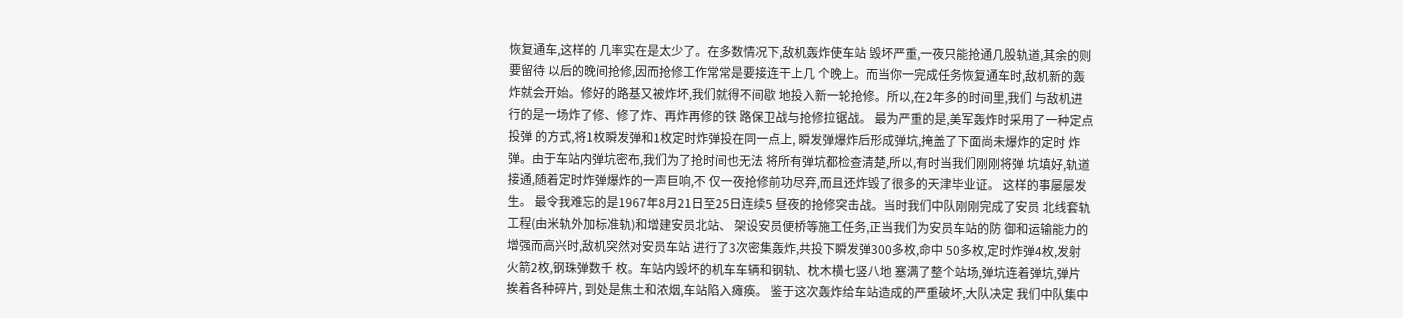恢复通车,这样的 几率实在是太少了。在多数情况下,敌机轰炸使车站 毁坏严重,一夜只能抢通几股轨道,其余的则要留待 以后的晚间抢修,因而抢修工作常常是要接连干上几 个晚上。而当你一完成任务恢复通车时,敌机新的轰 炸就会开始。修好的路基又被炸坏,我们就得不间歇 地投入新一轮抢修。所以,在2年多的时间里,我们 与敌机进行的是一场炸了修、修了炸、再炸再修的铁 路保卫战与抢修拉锯战。 最为严重的是,美军轰炸时采用了一种定点投弹 的方式,将1枚瞬发弹和1枚定时炸弹投在同一点上, 瞬发弹爆炸后形成弹坑,掩盖了下面尚未爆炸的定时 炸弹。由于车站内弹坑密布,我们为了抢时间也无法 将所有弹坑都检查清楚,所以,有时当我们刚刚将弹 坑填好,轨道接通,随着定时炸弹爆炸的一声巨响,不 仅一夜抢修前功尽弃,而且还炸毁了很多的天津毕业证。 这样的事屡屡发生。 最令我难忘的是1967年8月21日至25日连续5 昼夜的抢修突击战。当时我们中队刚刚完成了安员 北线套轨工程(由米轨外加标准轨)和增建安员北站、 架设安员便桥等施工任务,正当我们为安员车站的防 御和运输能力的增强而高兴时,敌机突然对安员车站 进行了3次密集轰炸,共投下瞬发弹300多枚,命中 50多枚,定时炸弹4枚,发射火箭2枚,钢珠弹数千 枚。车站内毁坏的机车车辆和钢轨、枕木横七竖八地 塞满了整个站场,弹坑连着弹坑,弹片挨着各种碎片, 到处是焦土和浓烟,车站陷入瘫痪。 鉴于这次轰炸给车站造成的严重破坏,大队决定 我们中队集中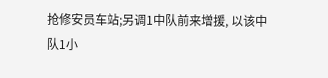抢修安员车站;另调1中队前来增援, 以该中队1小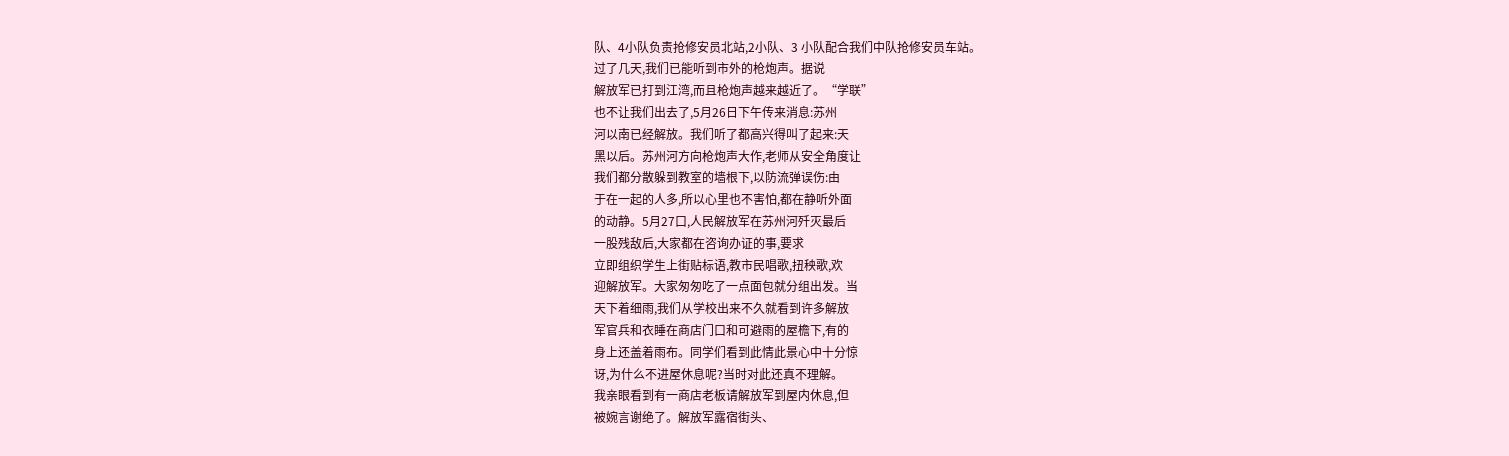队、4小队负责抢修安员北站,2小队、3 小队配合我们中队抢修安员车站。
过了几天,我们已能听到市外的枪炮声。据说
解放军已打到江湾,而且枪炮声越来越近了。“学联”
也不让我们出去了,5月26日下午传来消息:苏州
河以南已经解放。我们听了都高兴得叫了起来:天
黑以后。苏州河方向枪炮声大作,老师从安全角度让
我们都分散躲到教室的墙根下,以防流弹误伤:由
于在一起的人多,所以心里也不害怕,都在静听外面
的动静。5月27口,人民解放军在苏州河歼灭最后
一股残敌后,大家都在咨询办证的事,要求
立即组织学生上街贴标语,教市民唱歌,扭秧歌,欢
迎解放军。大家匆匆吃了一点面包就分组出发。当
天下着细雨,我们从学校出来不久就看到许多解放
军官兵和衣睡在商店门口和可避雨的屋檐下,有的
身上还盖着雨布。同学们看到此情此景心中十分惊
讶,为什么不进屋休息呢?当时对此还真不理解。
我亲眼看到有一商店老板请解放军到屋内休息,但
被婉言谢绝了。解放军露宿街头、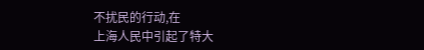不扰民的行动,在
上海人民中引起了特大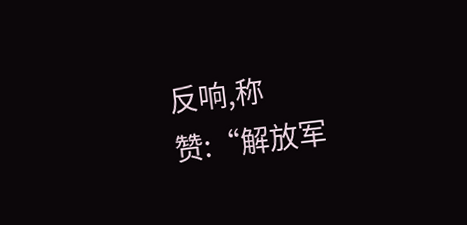反响,称赞:“解放军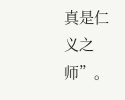真是仁
义之师”。